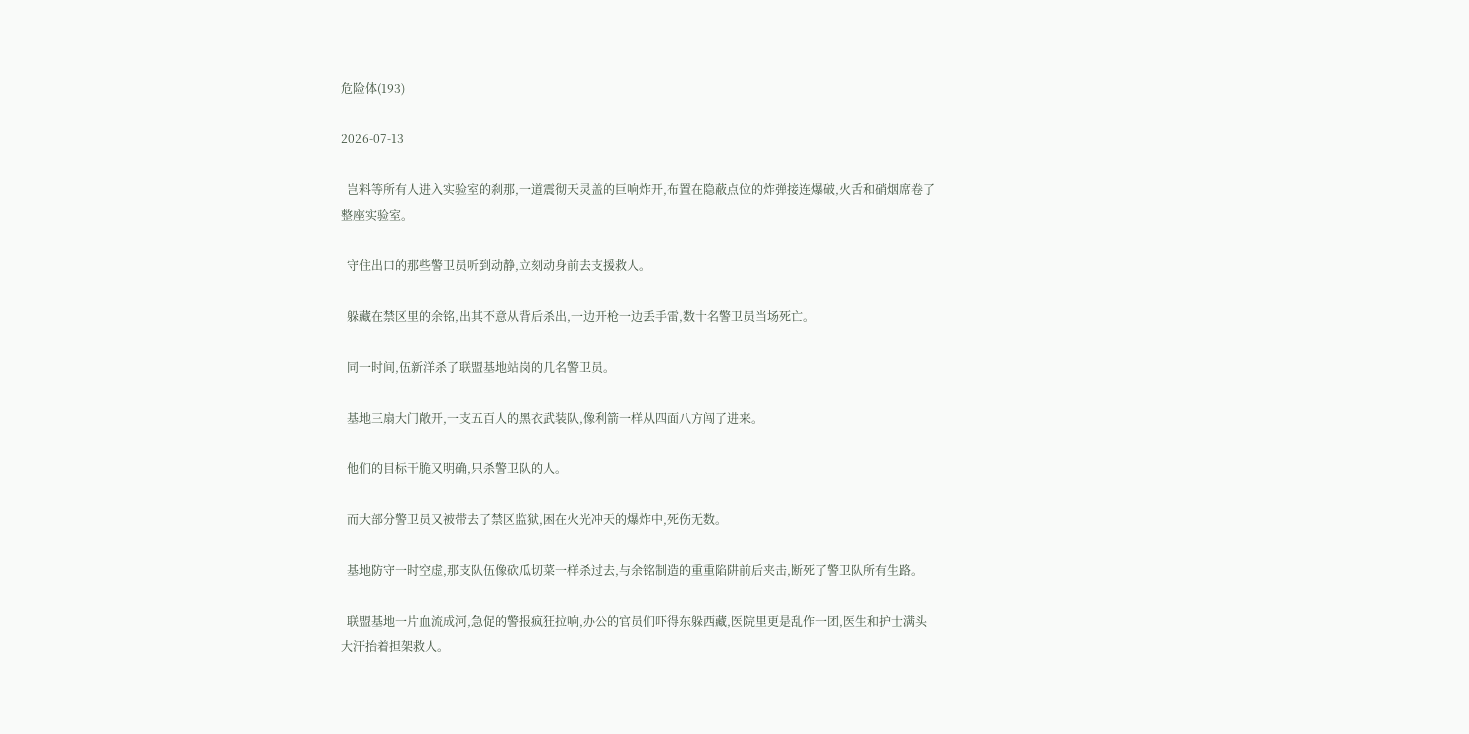危险体(193)

2026-07-13

  岂料等所有人进入实验室的刹那,一道震彻天灵盖的巨响炸开,布置在隐蔽点位的炸弹接连爆破,火舌和硝烟席卷了整座实验室。

  守住出口的那些警卫员听到动静,立刻动身前去支援救人。

  躲藏在禁区里的余铭,出其不意从背后杀出,一边开枪一边丢手雷,数十名警卫员当场死亡。

  同一时间,伍新洋杀了联盟基地站岗的几名警卫员。

  基地三扇大门敞开,一支五百人的黑衣武装队,像利箭一样从四面八方闯了进来。

  他们的目标干脆又明确,只杀警卫队的人。

  而大部分警卫员又被带去了禁区监狱,困在火光冲天的爆炸中,死伤无数。

  基地防守一时空虚,那支队伍像砍瓜切菜一样杀过去,与余铭制造的重重陷阱前后夹击,断死了警卫队所有生路。

  联盟基地一片血流成河,急促的警报疯狂拉响,办公的官员们吓得东躲西藏,医院里更是乱作一团,医生和护士满头大汗抬着担架救人。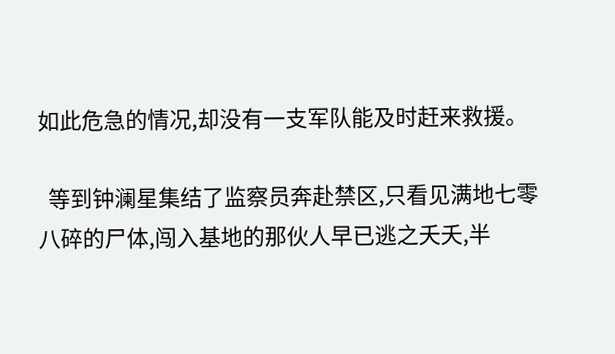如此危急的情况,却没有一支军队能及时赶来救援。

  等到钟澜星集结了监察员奔赴禁区,只看见满地七零八碎的尸体,闯入基地的那伙人早已逃之夭夭,半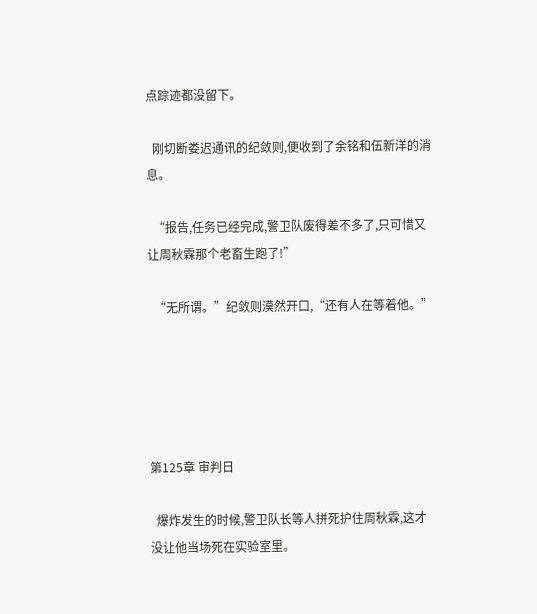点踪迹都没留下。

  刚切断娄迟通讯的纪敛则,便收到了余铭和伍新洋的消息。

  “报告,任务已经完成,警卫队废得差不多了,只可惜又让周秋霖那个老畜生跑了!”

  “无所谓。”纪敛则漠然开口,“还有人在等着他。”





第125章 审判日

  爆炸发生的时候,警卫队长等人拼死护住周秋霖,这才没让他当场死在实验室里。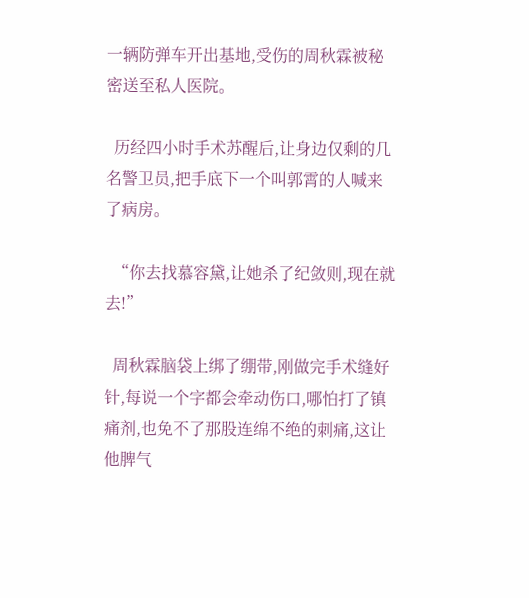一辆防弹车开出基地,受伤的周秋霖被秘密送至私人医院。

  历经四小时手术苏醒后,让身边仅剩的几名警卫员,把手底下一个叫郭霄的人喊来了病房。

  “你去找慕容黛,让她杀了纪敛则,现在就去!”

  周秋霖脑袋上绑了绷带,刚做完手术缝好针,每说一个字都会牵动伤口,哪怕打了镇痛剂,也免不了那股连绵不绝的刺痛,这让他脾气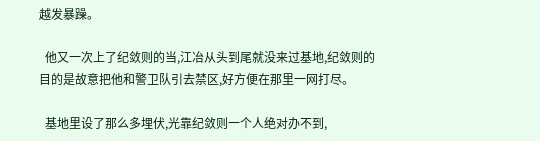越发暴躁。

  他又一次上了纪敛则的当,江冶从头到尾就没来过基地,纪敛则的目的是故意把他和警卫队引去禁区,好方便在那里一网打尽。

  基地里设了那么多埋伏,光靠纪敛则一个人绝对办不到,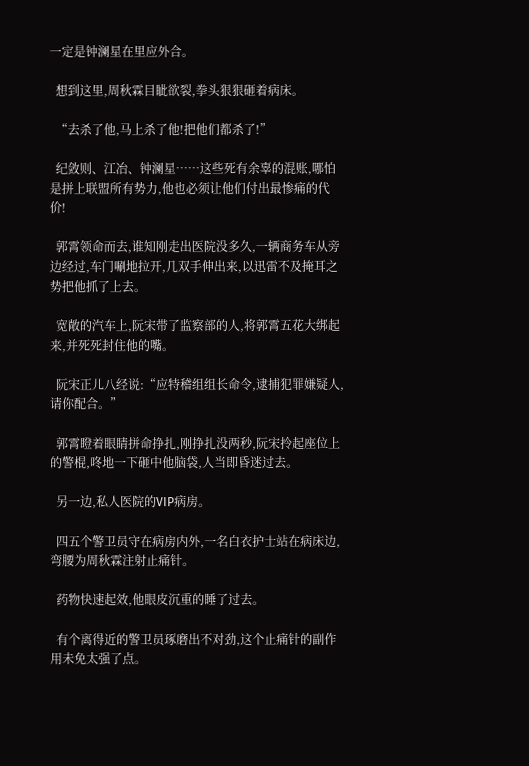一定是钟澜星在里应外合。

  想到这里,周秋霖目眦欲裂,拳头狠狠砸着病床。

  “去杀了他,马上杀了他!把他们都杀了!”

  纪敛则、江冶、钟澜星……这些死有余辜的混账,哪怕是拼上联盟所有势力,他也必须让他们付出最惨痛的代价!

  郭霄领命而去,谁知刚走出医院没多久,一辆商务车从旁边经过,车门唰地拉开,几双手伸出来,以迅雷不及掩耳之势把他抓了上去。

  宽敞的汽车上,阮宋带了监察部的人,将郭霄五花大绑起来,并死死封住他的嘴。

  阮宋正儿八经说:“应特稽组组长命令,逮捕犯罪嫌疑人,请你配合。”

  郭霄瞪着眼睛拼命挣扎,刚挣扎没两秒,阮宋拎起座位上的警棍,咚地一下砸中他脑袋,人当即昏迷过去。

  另一边,私人医院的VIP病房。

  四五个警卫员守在病房内外,一名白衣护士站在病床边,弯腰为周秋霖注射止痛针。

  药物快速起效,他眼皮沉重的睡了过去。

  有个离得近的警卫员琢磨出不对劲,这个止痛针的副作用未免太强了点。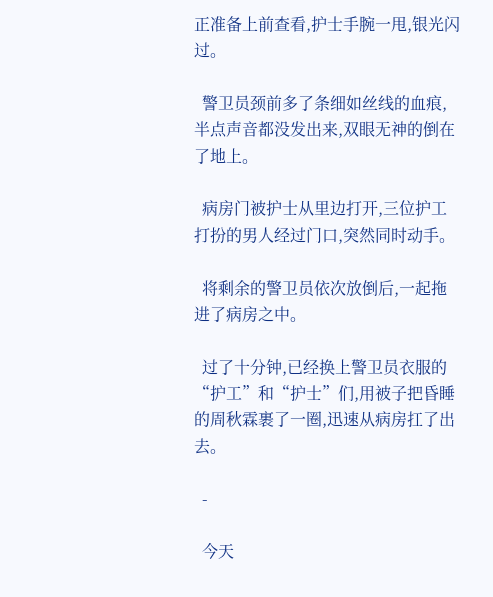正准备上前查看,护士手腕一甩,银光闪过。

  警卫员颈前多了条细如丝线的血痕,半点声音都没发出来,双眼无神的倒在了地上。

  病房门被护士从里边打开,三位护工打扮的男人经过门口,突然同时动手。

  将剩余的警卫员依次放倒后,一起拖进了病房之中。

  过了十分钟,已经换上警卫员衣服的“护工”和“护士”们,用被子把昏睡的周秋霖裹了一圈,迅速从病房扛了出去。

  -

  今天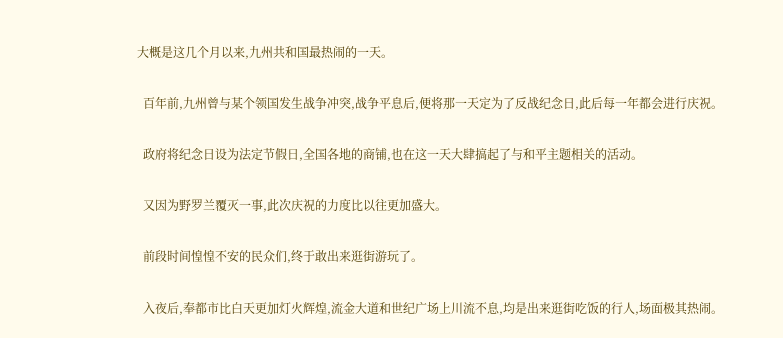大概是这几个月以来,九州共和国最热闹的一天。

  百年前,九州曾与某个领国发生战争冲突,战争平息后,便将那一天定为了反战纪念日,此后每一年都会进行庆祝。

  政府将纪念日设为法定节假日,全国各地的商铺,也在这一天大肆搞起了与和平主题相关的活动。

  又因为野罗兰覆灭一事,此次庆祝的力度比以往更加盛大。

  前段时间惶惶不安的民众们,终于敢出来逛街游玩了。

  入夜后,奉都市比白天更加灯火辉煌,流金大道和世纪广场上川流不息,均是出来逛街吃饭的行人,场面极其热闹。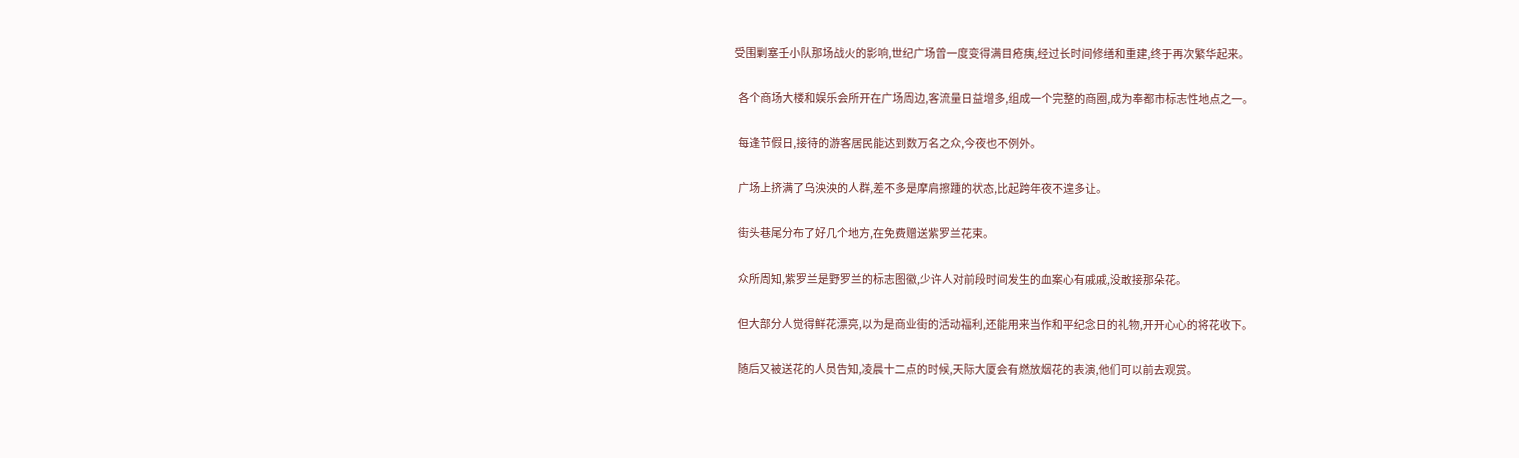受围剿塞壬小队那场战火的影响,世纪广场曾一度变得满目疮痍,经过长时间修缮和重建,终于再次繁华起来。

  各个商场大楼和娱乐会所开在广场周边,客流量日益增多,组成一个完整的商圈,成为奉都市标志性地点之一。

  每逢节假日,接待的游客居民能达到数万名之众,今夜也不例外。

  广场上挤满了乌泱泱的人群,差不多是摩肩擦踵的状态,比起跨年夜不遑多让。

  街头巷尾分布了好几个地方,在免费赠送紫罗兰花束。

  众所周知,紫罗兰是野罗兰的标志图徽,少许人对前段时间发生的血案心有戚戚,没敢接那朵花。

  但大部分人觉得鲜花漂亮,以为是商业街的活动福利,还能用来当作和平纪念日的礼物,开开心心的将花收下。

  随后又被送花的人员告知,凌晨十二点的时候,天际大厦会有燃放烟花的表演,他们可以前去观赏。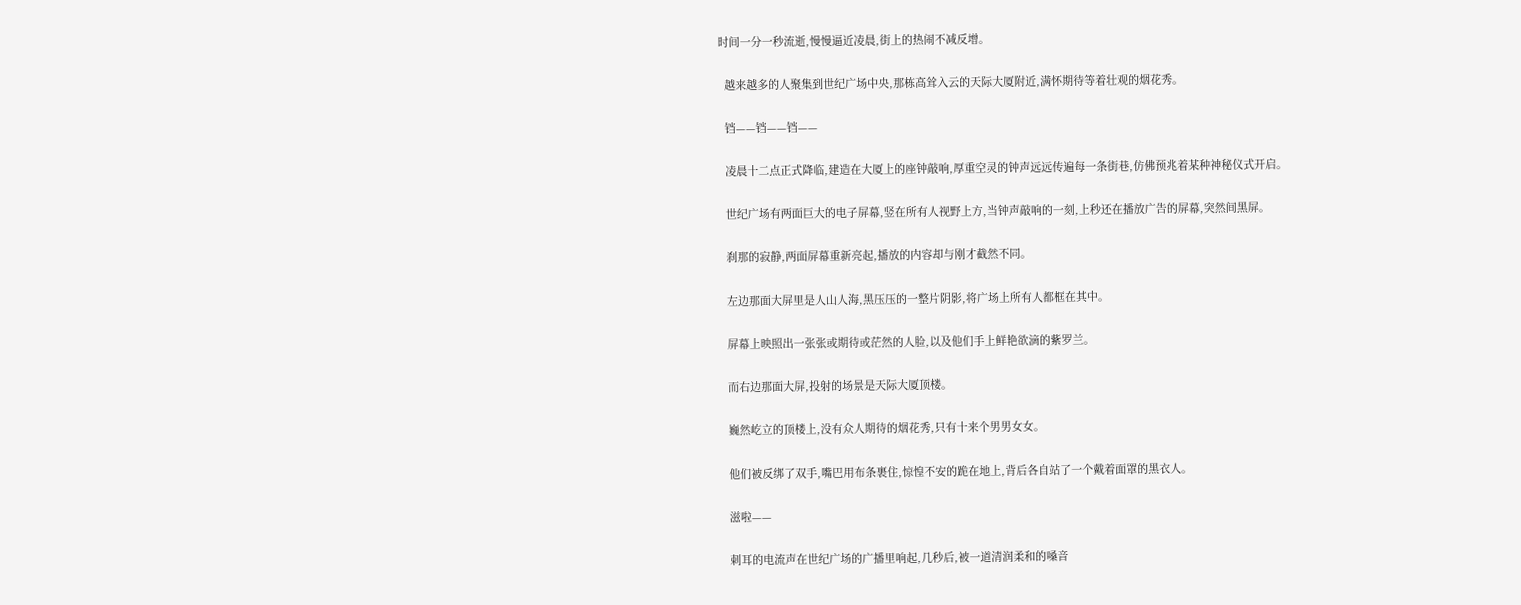时间一分一秒流逝,慢慢逼近凌晨,街上的热闹不减反增。

  越来越多的人聚集到世纪广场中央,那栋高耸入云的天际大厦附近,满怀期待等着壮观的烟花秀。

  铛——铛——铛——

  凌晨十二点正式降临,建造在大厦上的座钟敲响,厚重空灵的钟声远远传遍每一条街巷,仿佛预兆着某种神秘仪式开启。

  世纪广场有两面巨大的电子屏幕,竖在所有人视野上方,当钟声敲响的一刻,上秒还在播放广告的屏幕,突然间黑屏。

  刹那的寂静,两面屏幕重新亮起,播放的内容却与刚才截然不同。

  左边那面大屏里是人山人海,黑压压的一整片阴影,将广场上所有人都框在其中。

  屏幕上映照出一张张或期待或茫然的人脸,以及他们手上鲜艳欲滴的紫罗兰。

  而右边那面大屏,投射的场景是天际大厦顶楼。

  巍然屹立的顶楼上,没有众人期待的烟花秀,只有十来个男男女女。

  他们被反绑了双手,嘴巴用布条裹住,惊惶不安的跪在地上,背后各自站了一个戴着面罩的黑衣人。

  滋啦——

  刺耳的电流声在世纪广场的广播里响起,几秒后,被一道清润柔和的嗓音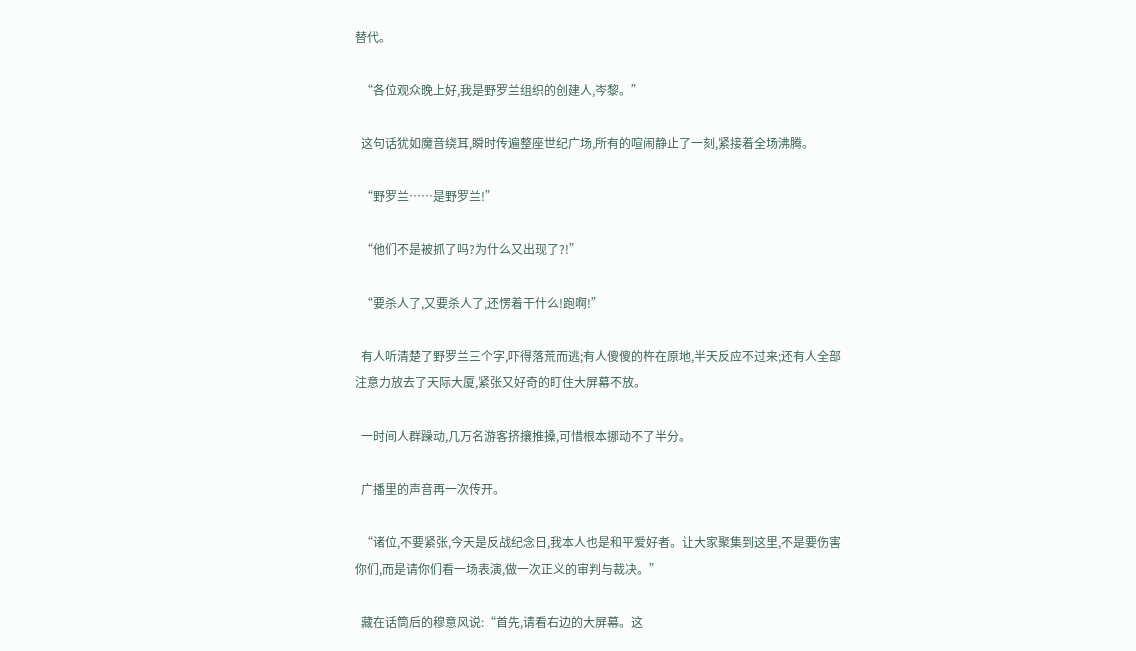替代。

  “各位观众晚上好,我是野罗兰组织的创建人,岑黎。”

  这句话犹如魔音绕耳,瞬时传遍整座世纪广场,所有的喧闹静止了一刻,紧接着全场沸腾。

  “野罗兰……是野罗兰!”

  “他们不是被抓了吗?为什么又出现了?!”

  “要杀人了,又要杀人了,还愣着干什么!跑啊!”

  有人听清楚了野罗兰三个字,吓得落荒而逃;有人傻傻的杵在原地,半天反应不过来;还有人全部注意力放去了天际大厦,紧张又好奇的盯住大屏幕不放。

  一时间人群躁动,几万名游客挤攘推搡,可惜根本挪动不了半分。

  广播里的声音再一次传开。

  “诸位,不要紧张,今天是反战纪念日,我本人也是和平爱好者。让大家聚集到这里,不是要伤害你们,而是请你们看一场表演,做一次正义的审判与裁决。”

  藏在话筒后的穆意风说:“首先,请看右边的大屏幕。这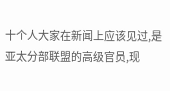十个人大家在新闻上应该见过,是亚太分部联盟的高级官员,现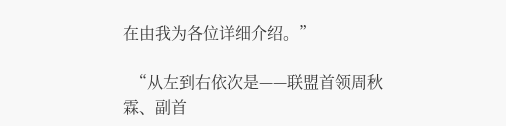在由我为各位详细介绍。”

  “从左到右依次是——联盟首领周秋霖、副首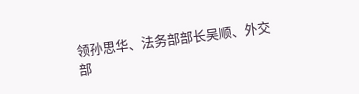领孙思华、法务部部长吴顺、外交部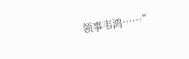领事韦鸿……”